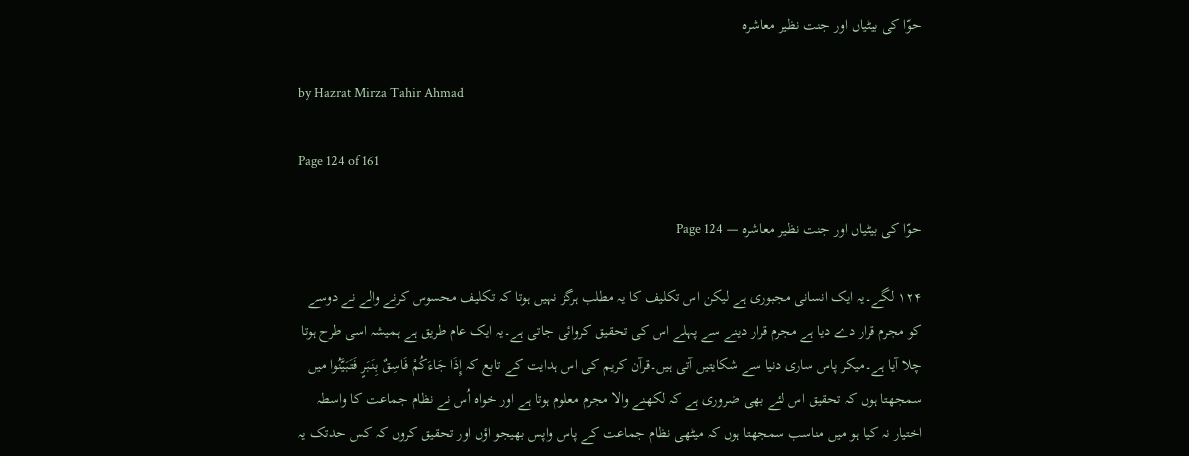حوّا کی بیٹیاں اور جنت نظیر معاشرہ

by Hazrat Mirza Tahir Ahmad

Page 124 of 161

حوّا کی بیٹیاں اور جنت نظیر معاشرہ — Page 124

۱۲۴ لگے۔یہ ایک انسانی مجبوری ہے لیکن اس تکلیف کا یہ مطلب ہرگز نہیں ہوتا کہ تکلیف محسوس کرنے والے نے دوسے کو مجرم قرار دے دیا ہے مجرم قرار دینے سے پہلے اس کی تحقیق کروائی جاتی ہے۔یہ ایک عام طریق ہے ہمیشہ اسی طرح ہوتا چلا آیا ہے۔میکر پاس ساری دنیا سے شکایتیں آتی ہیں۔قرآن کریم کی اس ہدایت کے تابع کہ إِذَا جَاءَكُمْ فَاسِقٌ بِنَبَرٍ فَتَبَيَّنُوا میں سمجھتا ہوں کہ تحقیق اس لئے بھی ضروری ہے کہ لکھنے والا مجرم معلوم ہوتا ہے اور خواہ اُس نے نظام جماعت کا واسطہ اختیار نہ کیا ہو میں مناسب سمجھتا ہوں کہ میٹھی نظام جماعت کے پاس واپس بھیجو اؤں اور تحقیق کروں کہ کس حدتک یہ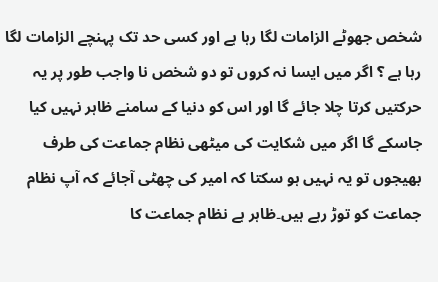شخص جھوٹے الزامات لگا رہا ہے اور کسی حد تک پہنچے الزامات لگا رہا ہے ؟ اگر میں ایسا نہ کروں تو دو شخص نا واجب طور پر یہ حرکتیں کرتا چلا جائے گا اور اس کو دنیا کے سامنے ظاہر نہیں کیا جاسکے گا اگر میں شکایت کی میٹھی نظام جماعت کی طرف بھیجوں تو یہ نہیں ہو سکتا کہ امیر کی چھٹی آجائے کہ آپ نظام جماعت کو توڑ رہے ہیں۔ظاہر ہے نظام جماعت کا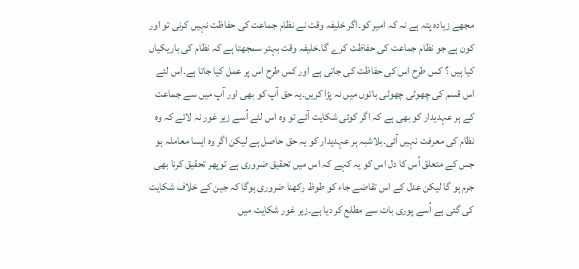مجھے زیادہ پتہ ہے نہ کہ امیر کو۔اگر خلیفہ وقت نے نظام جماعت کی حفاظت نہیں کرنی تو اور کون ہے جو نظام جماعت کی حفاظت کرے گا۔خلیفہ وقت بہتر سمجھتا ہے کہ نظام کی باریکیاں کیا ہیں ؟ کس طرح اس کی حفاظت کی جاتی ہے اور کس طرح اس پر عمل کیا جاتا ہے۔اس لئے اس قسم کی چھوٹی چھوٹی باتوں میں نہ پڑا کریں۔یہ حق آپ کو بھی اور آپ میں سے جماعت کے ہر عہدیدار کو بھی ہے کہ اگر کوئی شکایت آئے تو وہ اس لئے اُسے زیر غور نہ لائے کہ وہ نظام کی معرفت نہیں آئی۔بلاشبہ ہر عہدیدار کو یہ حق حاصل ہے لیکن اگر وہ ایسا معاملہ ہو جس کے متعلق اُس کا دل اس کو یہ کہے کہ اس میں تحقیق ضروری ہے توپھر تحقیق کرنا بھی جرم ہو گا لیکن عدل کے اس تقاضے جاء کو طوظ رکھنا ضروری ہوگا کہ جین کے خلاف شکایت کی گئی ہے اُسے پوری بات سے مطلع کر دیا ہے۔زیر غور شکایت میں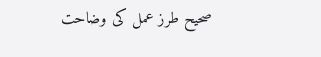صحیح طرز عمل کی وضاحت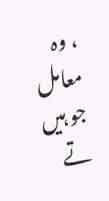، وہ معامل جو ہیں تے